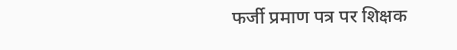फर्जी प्रमाण पत्र पर शिक्षक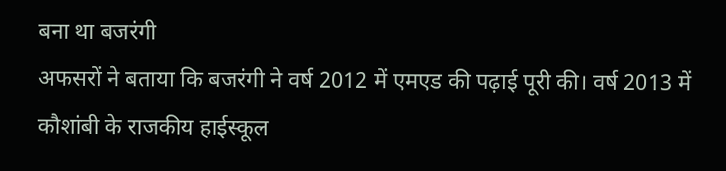बना था बजरंगी
अफसरों ने बताया कि बजरंगी ने वर्ष 2012 में एमएड की पढ़ाई पूरी की। वर्ष 2013 में कौशांबी के राजकीय हाईस्कूल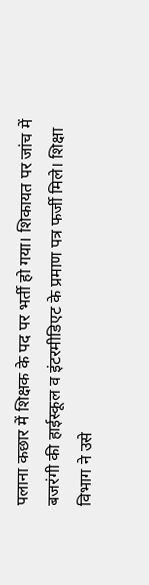पलाना कछार में शिक्षक के पद पर भर्ती हो गया। शिकायत पर जांच में बजरंगी की हाईस्कूल व इंटरमीडिएट के प्रमाण पत्र फर्जी मिले। शिक्षा विभाग ने उसे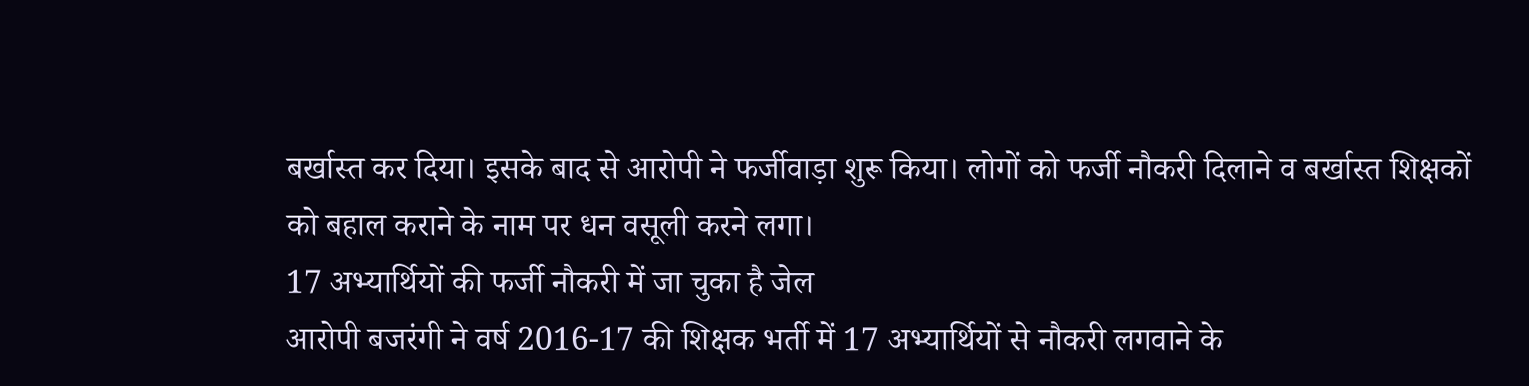बर्खास्त कर दिया। इसके बाद से आरोपी ने फर्जीवाड़ा शुरू किया। लोगों को फर्जी नौकरी दिलाने व बर्खास्त शिक्षकों को बहाल कराने के नाम पर धन वसूली करने लगा।
17 अभ्यार्थियों की फर्जी नौकरी में जा चुका है जेल
आरोपी बजरंगी ने वर्ष 2016-17 की शिक्षक भर्ती में 17 अभ्यार्थियों से नौकरी लगवाने के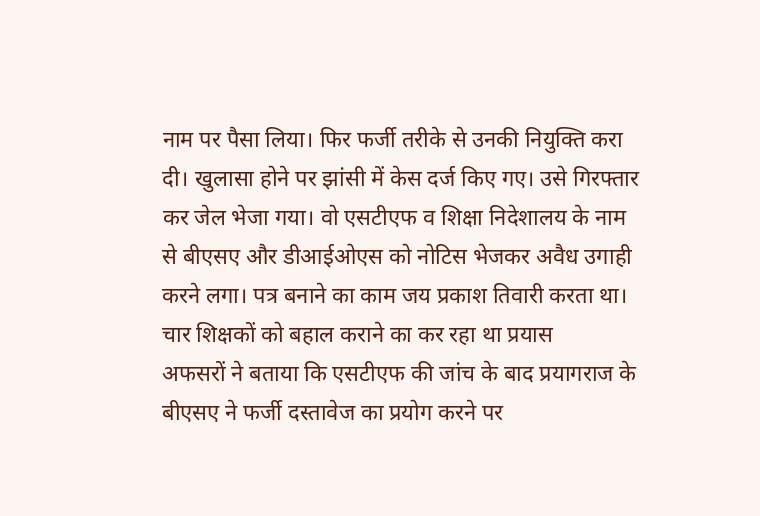नाम पर पैसा लिया। फिर फर्जी तरीके से उनकी नियुक्ति करा दी। खुलासा होने पर झांसी में केस दर्ज किए गए। उसे गिरफ्तार कर जेल भेजा गया। वो एसटीएफ व शिक्षा निदेशालय के नाम से बीएसए और डीआईओएस को नोटिस भेजकर अवैध उगाही करने लगा। पत्र बनाने का काम जय प्रकाश तिवारी करता था।
चार शिक्षकों को बहाल कराने का कर रहा था प्रयास
अफसरों ने बताया कि एसटीएफ की जांच के बाद प्रयागराज के बीएसए ने फर्जी दस्तावेज का प्रयोग करने पर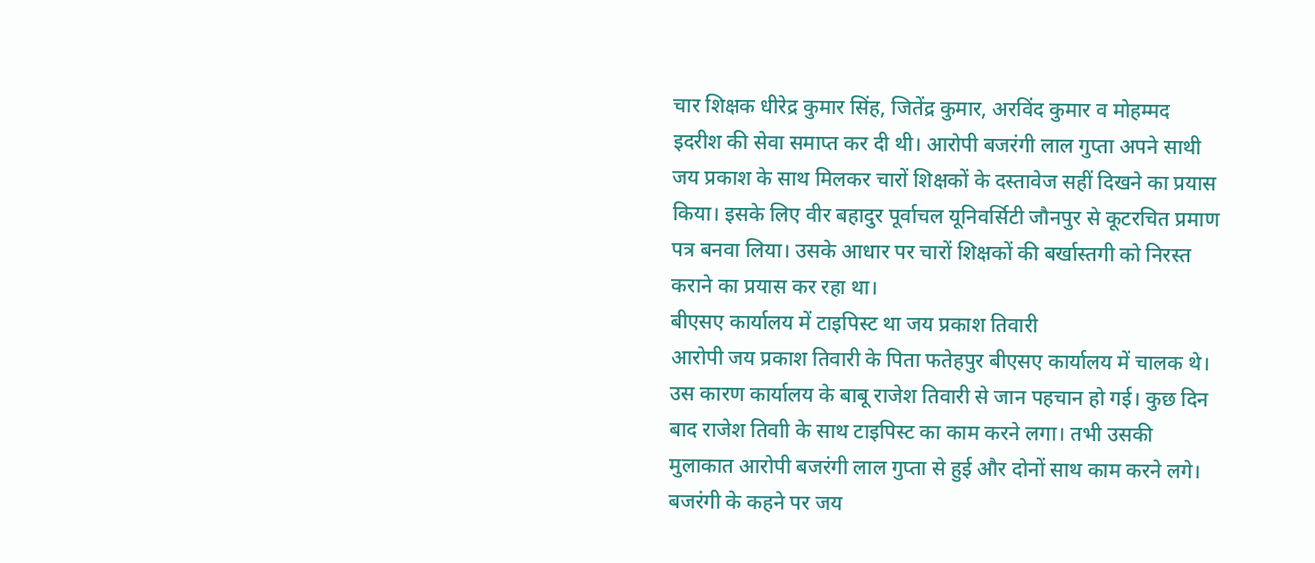चार शिक्षक धीरेद्र कुमार सिंह, जितेंद्र कुमार, अरविंद कुमार व मोहम्मद इदरीश की सेवा समाप्त कर दी थी। आरोपी बजरंगी लाल गुप्ता अपने साथी जय प्रकाश के साथ मिलकर चारों शिक्षकों के दस्तावेज सहीं दिखने का प्रयास किया। इसके लिए वीर बहादुर पूर्वाचल यूनिवर्सिटी जौनपुर से कूटरचित प्रमाण पत्र बनवा लिया। उसके आधार पर चारों शिक्षकों की बर्खास्तगी को निरस्त कराने का प्रयास कर रहा था।
बीएसए कार्यालय में टाइपिस्ट था जय प्रकाश तिवारी
आरोपी जय प्रकाश तिवारी के पिता फतेहपुर बीएसए कार्यालय में चालक थे। उस कारण कार्यालय के बाबू राजेश तिवारी से जान पहचान हो गई। कुछ दिन बाद राजेश तिवाी के साथ टाइपिस्ट का काम करने लगा। तभी उसकी मुलाकात आरोपी बजरंगी लाल गुप्ता से हुई और दोनों साथ काम करने लगे। बजरंगी के कहने पर जय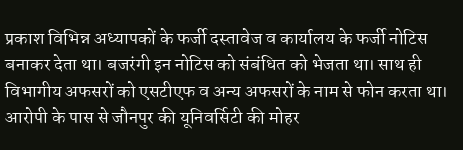प्रकाश विभिन्न अध्यापकों के फर्जी दस्तावेज व कार्यालय के फर्जी नोटिस बनाकर देता था। बजरंगी इन नोटिस को संबंधित को भेजता था। साथ ही विभागीय अफसरों को एसटीएफ व अन्य अफसरों के नाम से फोन करता था। आरोपी के पास से जौनपुर की यूनिवर्सिटी की मोहर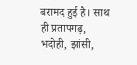बरामद हुई है। साथ ही प्रतापगढ़, भदोही, झांसी,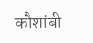कौशांबी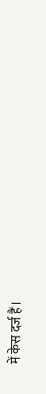में केस दर्ज हैं।